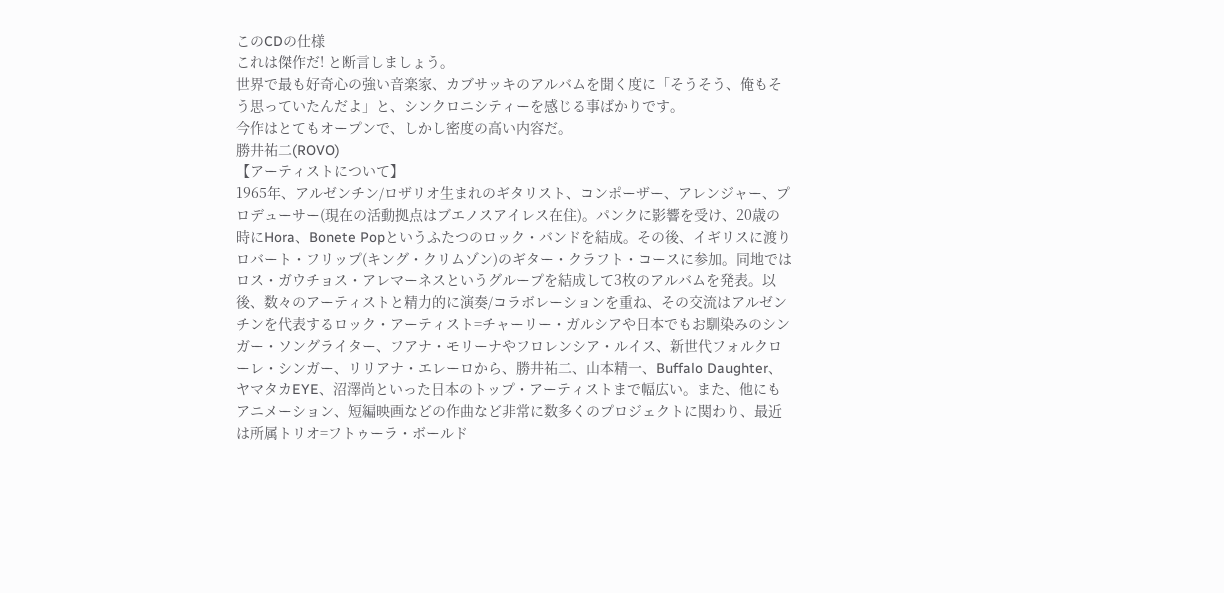このCDの仕様
これは傑作だ! と断言しましょう。
世界で最も好奇心の強い音楽家、カブサッキのアルバムを聞く度に「そうそう、俺もそう思っていたんだよ」と、シンクロニシティーを感じる事ばかりです。
今作はとてもオープンで、しかし密度の高い内容だ。
勝井祐二(ROVO)
【アーティストについて】
1965年、アルゼンチン/ロザリオ生まれのギタリスト、コンポーザー、アレンジャー、プロデューサー(現在の活動拠点はブエノスアイレス在住)。パンクに影響を受け、20歳の時にHora、Bonete Popというふたつのロック・バンドを結成。その後、イギリスに渡りロバート・フリップ(キング・クリムゾン)のギター・クラフト・コースに参加。同地ではロス・ガウチョス・アレマーネスというグループを結成して3枚のアルバムを発表。以後、数々のアーティストと精力的に演奏/コラボレーションを重ね、その交流はアルゼンチンを代表するロック・アーティスト=チャーリー・ガルシアや日本でもお馴染みのシンガー・ソングライター、フアナ・モリーナやフロレンシア・ルイス、新世代フォルクローレ・シンガー、リリアナ・エレーロから、勝井祐二、山本精一、Buffalo Daughter、ヤマタカEYE、沼澤尚といった日本のトップ・アーティストまで幅広い。また、他にもアニメーション、短編映画などの作曲など非常に数多くのプロジェクトに関わり、最近は所属トリオ=フトゥーラ・ボールド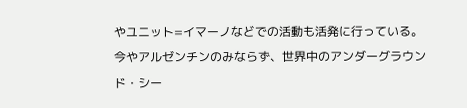やユニット=イマーノなどでの活動も活発に行っている。今やアルゼンチンのみならず、世界中のアンダーグラウンド・シー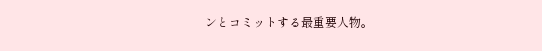ンとコミットする最重要人物。